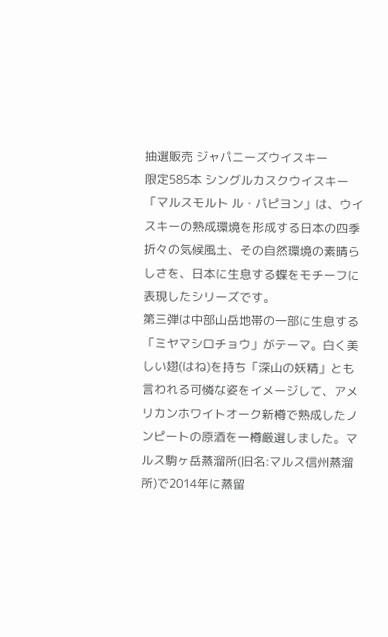抽選販売 ジャパニーズウイスキー
限定585本 シングルカスクウイスキー
「マルスモルト ル・パピヨン」は、ウイスキーの熟成環境を形成する日本の四季折々の気候風土、その自然環境の素晴らしさを、日本に生息する蝶をモチーフに表現したシリーズです。
第三弾は中部山岳地帯の一部に生息する「ミヤマシロチョウ」がテーマ。白く美しい翅(はね)を持ち「深山の妖精」とも言われる可憐な姿をイメージして、アメリカンホワイトオーク新樽で熟成したノンピートの原酒を一樽厳選しました。マルス駒ヶ岳蒸溜所(旧名:マルス信州蒸溜所)で2014年に蒸留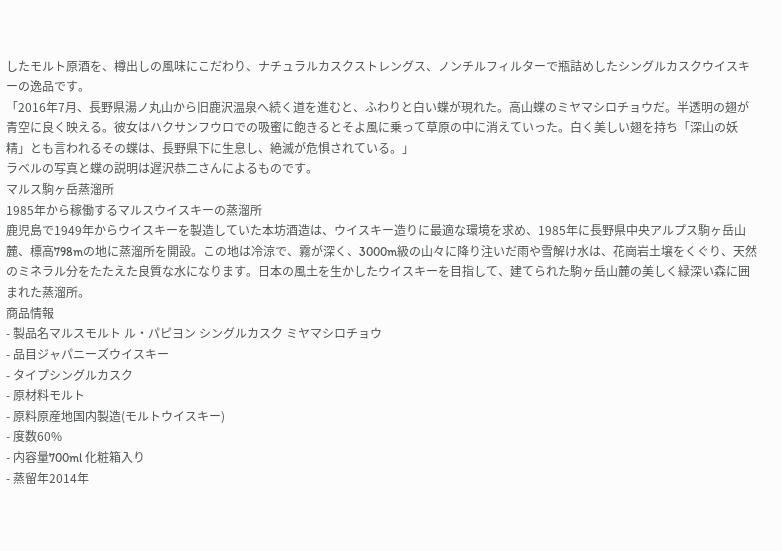したモルト原酒を、樽出しの風味にこだわり、ナチュラルカスクストレングス、ノンチルフィルターで瓶詰めしたシングルカスクウイスキーの逸品です。
「2016年7月、長野県湯ノ丸山から旧鹿沢温泉へ続く道を進むと、ふわりと白い蝶が現れた。高山蝶のミヤマシロチョウだ。半透明の翅が青空に良く映える。彼女はハクサンフウロでの吸蜜に飽きるとそよ風に乗って草原の中に消えていった。白く美しい翅を持ち「深山の妖精」とも言われるその蝶は、長野県下に生息し、絶滅が危惧されている。」
ラベルの写真と蝶の説明は遅沢恭二さんによるものです。
マルス駒ヶ岳蒸溜所
1985年から稼働するマルスウイスキーの蒸溜所
鹿児島で1949年からウイスキーを製造していた本坊酒造は、ウイスキー造りに最適な環境を求め、1985年に長野県中央アルプス駒ヶ岳山麓、標高798mの地に蒸溜所を開設。この地は冷涼で、霧が深く、3000m級の山々に降り注いだ雨や雪解け水は、花崗岩土壌をくぐり、天然のミネラル分をたたえた良質な水になります。日本の風土を生かしたウイスキーを目指して、建てられた駒ヶ岳山麓の美しく緑深い森に囲まれた蒸溜所。
商品情報
- 製品名マルスモルト ル・パピヨン シングルカスク ミヤマシロチョウ
- 品目ジャパニーズウイスキー
- タイプシングルカスク
- 原材料モルト
- 原料原産地国内製造(モルトウイスキー)
- 度数60%
- 内容量700ml 化粧箱入り
- 蒸留年2014年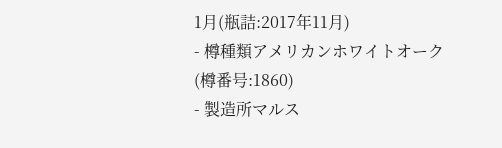1月(瓶詰:2017年11月)
- 樽種類アメリカンホワイトオーク(樽番号:1860)
- 製造所マルス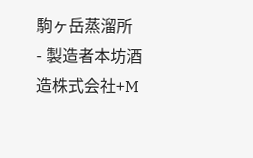駒ヶ岳蒸溜所
- 製造者本坊酒造株式会社+M